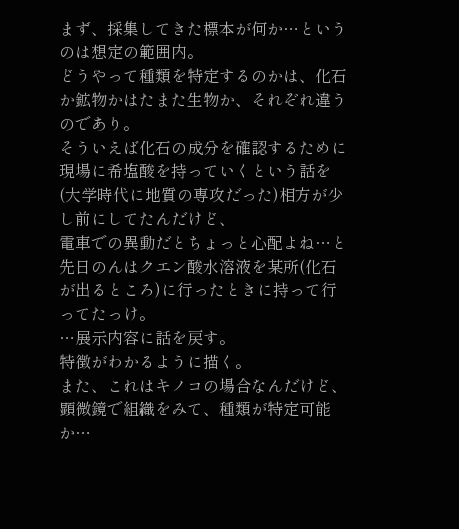まず、採集してきた標本が何か…というのは想定の範囲内。
どうやって種類を特定するのかは、化石か鉱物かはたまた生物か、それぞれ違うのであり。
そういえば化石の成分を確認するために現場に希塩酸を持っていくという話を(大学時代に地質の専攻だった)相方が少し前にしてたんだけど、
電車での異動だとちょっと心配よね…と先日のんはクエン酸水溶液を某所(化石が出るところ)に行ったときに持って行ってたっけ。
…展示内容に話を戻す。
特徴がわかるように描く。
また、これはキノコの場合なんだけど、
顕微鏡で組織をみて、種類が特定可能か…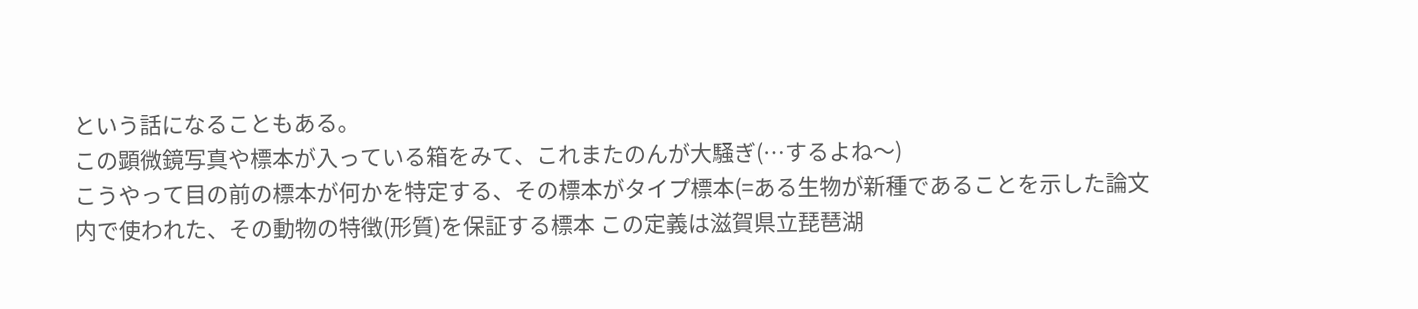という話になることもある。
この顕微鏡写真や標本が入っている箱をみて、これまたのんが大騒ぎ(…するよね〜)
こうやって目の前の標本が何かを特定する、その標本がタイプ標本(=ある生物が新種であることを示した論文内で使われた、その動物の特徴(形質)を保証する標本 この定義は滋賀県立琵琶湖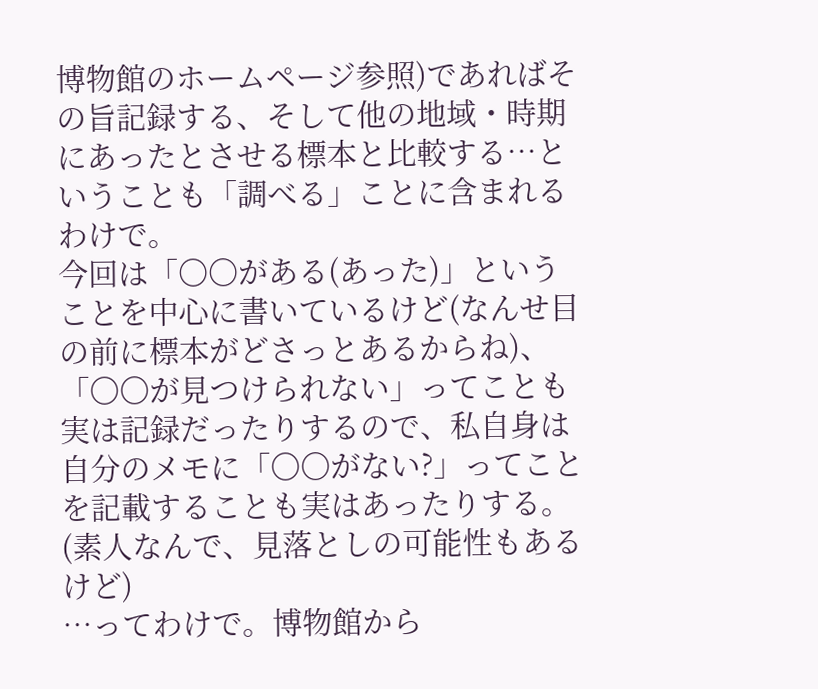博物館のホームページ参照)であればその旨記録する、そして他の地域・時期にあったとさせる標本と比較する…ということも「調べる」ことに含まれるわけで。
今回は「〇〇がある(あった)」ということを中心に書いているけど(なんせ目の前に標本がどさっとあるからね)、「〇〇が見つけられない」ってことも実は記録だったりするので、私自身は自分のメモに「〇〇がない?」ってことを記載することも実はあったりする。
(素人なんで、見落としの可能性もあるけど)
…ってわけで。博物館から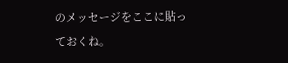のメッセージをここに貼っておくね。